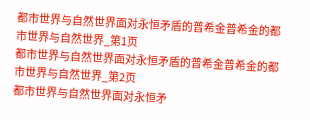都市世界与自然世界面对永恒矛盾的普希金普希金的都市世界与自然世界_第1页
都市世界与自然世界面对永恒矛盾的普希金普希金的都市世界与自然世界_第2页
都市世界与自然世界面对永恒矛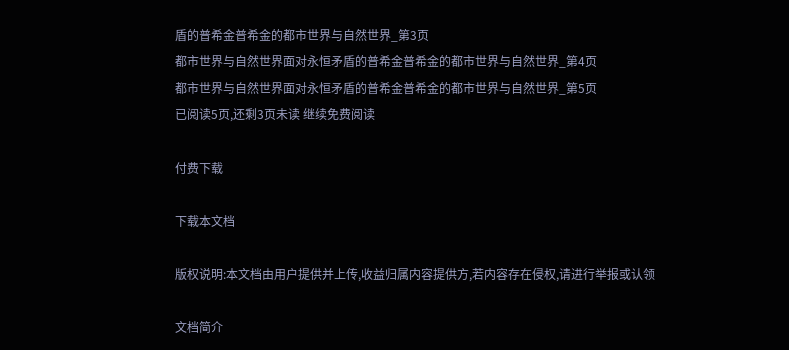盾的普希金普希金的都市世界与自然世界_第3页
都市世界与自然世界面对永恒矛盾的普希金普希金的都市世界与自然世界_第4页
都市世界与自然世界面对永恒矛盾的普希金普希金的都市世界与自然世界_第5页
已阅读5页,还剩3页未读 继续免费阅读

付费下载

下载本文档

版权说明:本文档由用户提供并上传,收益归属内容提供方,若内容存在侵权,请进行举报或认领

文档简介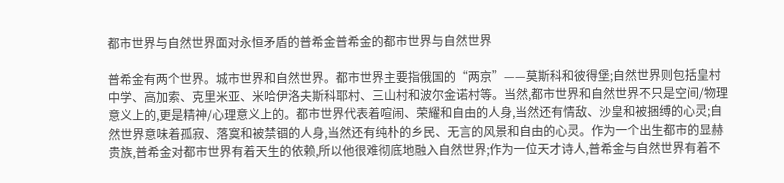都市世界与自然世界面对永恒矛盾的普希金普希金的都市世界与自然世界

普希金有两个世界。城市世界和自然世界。都市世界主要指俄国的“两京”——莫斯科和彼得堡;自然世界则包括皇村中学、高加索、克里米亚、米哈伊洛夫斯科耶村、三山村和波尔金诺村等。当然,都市世界和自然世界不只是空间/物理意义上的,更是精神/心理意义上的。都市世界代表着喧闹、荣耀和自由的人身,当然还有情敌、沙皇和被捆缚的心灵;自然世界意味着孤寂、落寞和被禁锢的人身,当然还有纯朴的乡民、无言的风景和自由的心灵。作为一个出生都市的显赫贵族,普希金对都市世界有着天生的依赖,所以他很难彻底地融入自然世界;作为一位天才诗人,普希金与自然世界有着不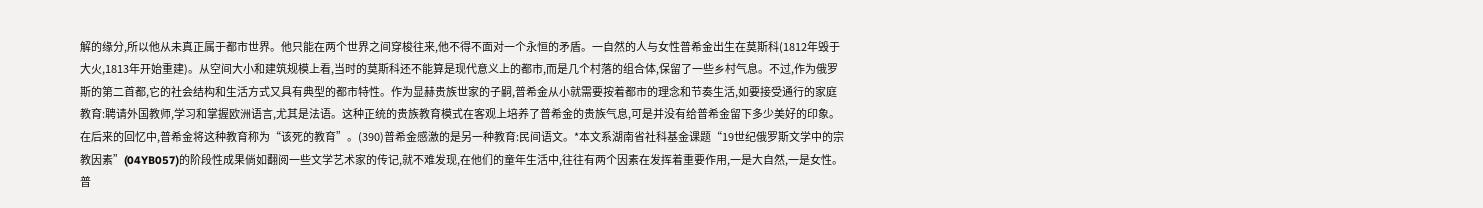解的缘分,所以他从未真正属于都市世界。他只能在两个世界之间穿梭往来,他不得不面对一个永恒的矛盾。一自然的人与女性普希金出生在莫斯科(1812年毁于大火,1813年开始重建)。从空间大小和建筑规模上看,当时的莫斯科还不能算是现代意义上的都市,而是几个村落的组合体,保留了一些乡村气息。不过,作为俄罗斯的第二首都,它的社会结构和生活方式又具有典型的都市特性。作为显赫贵族世家的子嗣,普希金从小就需要按着都市的理念和节奏生活,如要接受通行的家庭教育:聘请外国教师,学习和掌握欧洲语言,尤其是法语。这种正统的贵族教育模式在客观上培养了普希金的贵族气息,可是并没有给普希金留下多少美好的印象。在后来的回忆中,普希金将这种教育称为“该死的教育”。(390)普希金感激的是另一种教育:民间语文。*本文系湖南省社科基金课题“19世纪俄罗斯文学中的宗教因素”(04YB057)的阶段性成果倘如翻阅一些文学艺术家的传记,就不难发现,在他们的童年生活中,往往有两个因素在发挥着重要作用,一是大自然,一是女性。普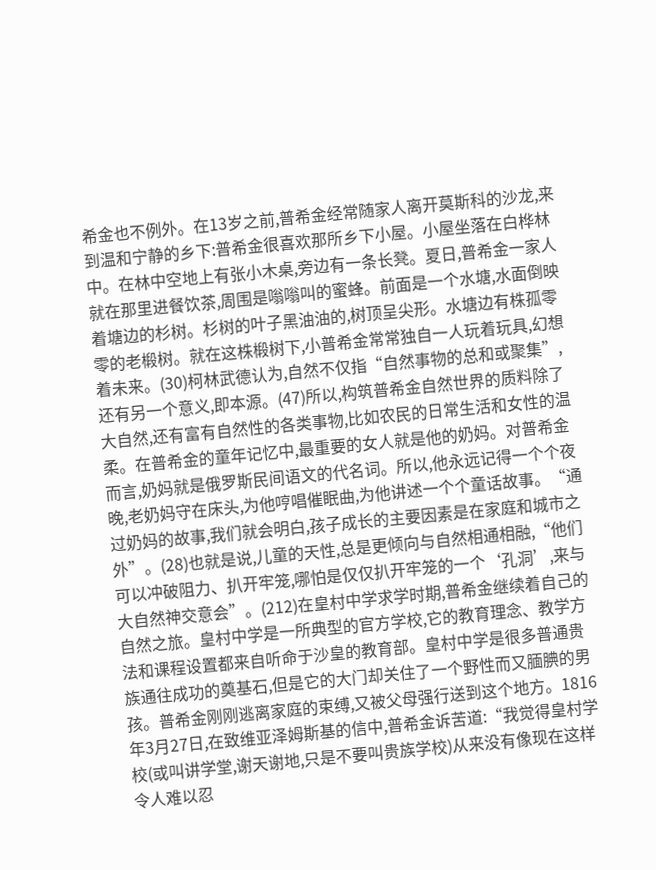希金也不例外。在13岁之前,普希金经常随家人离开莫斯科的沙龙,来到温和宁静的乡下:普希金很喜欢那所乡下小屋。小屋坐落在白桦林中。在林中空地上有张小木桌,旁边有一条长凳。夏日,普希金一家人就在那里进餐饮茶,周围是嗡嗡叫的蜜蜂。前面是一个水塘,水面倒映着塘边的杉树。杉树的叶子黑油油的,树顶呈尖形。水塘边有株孤零零的老椴树。就在这株椴树下,小普希金常常独自一人玩着玩具,幻想着未来。(30)柯林武德认为,自然不仅指“自然事物的总和或聚集”,还有另一个意义,即本源。(47)所以,构筑普希金自然世界的质料除了大自然,还有富有自然性的各类事物,比如农民的日常生活和女性的温柔。在普希金的童年记忆中,最重要的女人就是他的奶妈。对普希金而言,奶妈就是俄罗斯民间语文的代名词。所以,他永远记得一个个夜晚,老奶妈守在床头,为他哼唱催眠曲,为他讲述一个个童话故事。“通过奶妈的故事,我们就会明白,孩子成长的主要因素是在家庭和城市之外”。(28)也就是说,儿童的天性,总是更倾向与自然相通相融,“他们可以冲破阻力、扒开牢笼,哪怕是仅仅扒开牢笼的一个‘孔洞’,来与大自然神交意会”。(212)在皇村中学求学时期,普希金继续着自己的自然之旅。皇村中学是一所典型的官方学校,它的教育理念、教学方法和课程设置都来自听命于沙皇的教育部。皇村中学是很多普通贵族通往成功的奠基石,但是它的大门却关住了一个野性而又腼腆的男孩。普希金刚刚逃离家庭的束缚,又被父母强行送到这个地方。1816年3月27日,在致维亚泽姆斯基的信中,普希金诉苦道:“我觉得皇村学校(或叫讲学堂,谢天谢地,只是不要叫贵族学校)从来没有像现在这样令人难以忍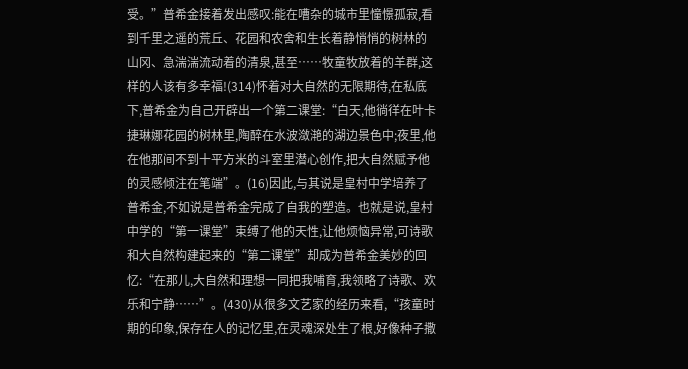受。”普希金接着发出感叹:能在嘈杂的城市里憧憬孤寂,看到千里之遥的荒丘、花园和农舍和生长着静悄悄的树林的山冈、急湍湍流动着的清泉,甚至……牧童牧放着的羊群,这样的人该有多幸福!(314)怀着对大自然的无限期待,在私底下,普希金为自己开辟出一个第二课堂:“白天,他徜徉在叶卡捷琳娜花园的树林里,陶醉在水波潋滟的湖边景色中;夜里,他在他那间不到十平方米的斗室里潜心创作,把大自然赋予他的灵感倾注在笔端”。(16)因此,与其说是皇村中学培养了普希金,不如说是普希金完成了自我的塑造。也就是说,皇村中学的“第一课堂”束缚了他的天性,让他烦恼异常,可诗歌和大自然构建起来的“第二课堂”却成为普希金美妙的回忆:“在那儿,大自然和理想一同把我哺育,我领略了诗歌、欢乐和宁静……”。(430)从很多文艺家的经历来看,“孩童时期的印象,保存在人的记忆里,在灵魂深处生了根,好像种子撒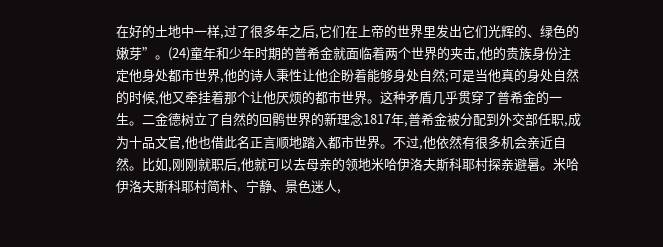在好的土地中一样,过了很多年之后,它们在上帝的世界里发出它们光辉的、绿色的嫩芽”。(24)童年和少年时期的普希金就面临着两个世界的夹击,他的贵族身份注定他身处都市世界,他的诗人秉性让他企盼着能够身处自然;可是当他真的身处自然的时候,他又牵挂着那个让他厌烦的都市世界。这种矛盾几乎贯穿了普希金的一生。二金德树立了自然的回鹘世界的新理念1817年,普希金被分配到外交部任职,成为十品文官,他也借此名正言顺地踏入都市世界。不过,他依然有很多机会亲近自然。比如,刚刚就职后,他就可以去母亲的领地米哈伊洛夫斯科耶村探亲避暑。米哈伊洛夫斯科耶村简朴、宁静、景色迷人,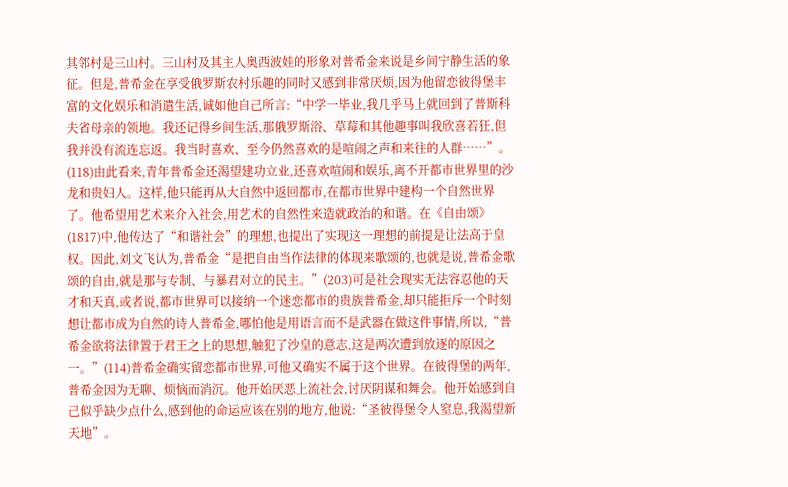其邻村是三山村。三山村及其主人奥西波娃的形象对普希金来说是乡间宁静生活的象征。但是,普希金在享受俄罗斯农村乐趣的同时又感到非常厌烦,因为他留恋彼得堡丰富的文化娱乐和消遣生活,诚如他自己所言:“中学一毕业,我几乎马上就回到了普斯科夫省母亲的领地。我还记得乡间生活,那俄罗斯浴、草莓和其他趣事叫我欣喜若狂,但我并没有流连忘返。我当时喜欢、至今仍然喜欢的是喧闹之声和来往的人群……”。(118)由此看来,青年普希金还渴望建功立业,还喜欢喧闹和娱乐,离不开都市世界里的沙龙和贵妇人。这样,他只能再从大自然中返回都市,在都市世界中建构一个自然世界了。他希望用艺术来介入社会,用艺术的自然性来造就政治的和谐。在《自由颂》(1817)中,他传达了“和谐社会”的理想,也提出了实现这一理想的前提是让法高于皇权。因此,刘文飞认为,普希金“是把自由当作法律的体现来歌颂的,也就是说,普希金歌颂的自由,就是那与专制、与暴君对立的民主。”(203)可是社会现实无法容忍他的天才和天真,或者说,都市世界可以接纳一个迷恋都市的贵族普希金,却只能拒斥一个时刻想让都市成为自然的诗人普希金,哪怕他是用语言而不是武器在做这件事情,所以,“普希金欲将法律置于君王之上的思想,触犯了沙皇的意志,这是两次遭到放逐的原因之一。”(114)普希金确实留恋都市世界,可他又确实不属于这个世界。在彼得堡的两年,普希金因为无聊、烦恼而消沉。他开始厌恶上流社会,讨厌阴谋和舞会。他开始感到自己似乎缺少点什么,感到他的命运应该在别的地方,他说:“圣彼得堡令人窒息,我渴望新天地”。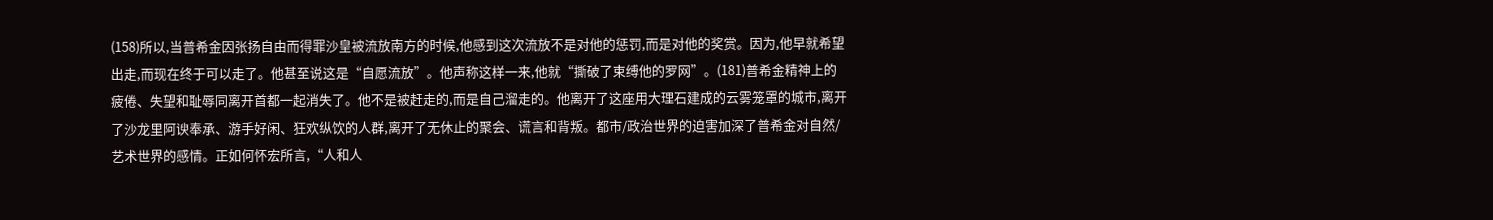(158)所以,当普希金因张扬自由而得罪沙皇被流放南方的时候,他感到这次流放不是对他的惩罚,而是对他的奖赏。因为,他早就希望出走,而现在终于可以走了。他甚至说这是“自愿流放”。他声称这样一来,他就“撕破了束缚他的罗网”。(181)普希金精神上的疲倦、失望和耻辱同离开首都一起消失了。他不是被赶走的,而是自己溜走的。他离开了这座用大理石建成的云雾笼罩的城市,离开了沙龙里阿谀奉承、游手好闲、狂欢纵饮的人群,离开了无休止的聚会、谎言和背叛。都市/政治世界的迫害加深了普希金对自然/艺术世界的感情。正如何怀宏所言,“人和人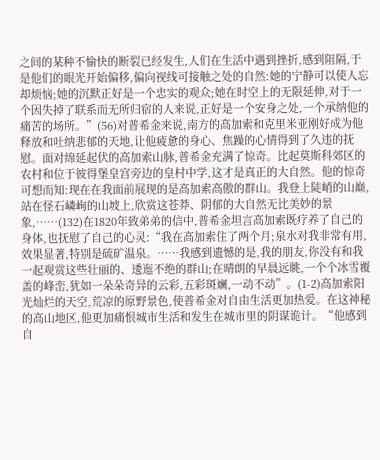之间的某种不愉快的断裂已经发生,人们在生活中遇到挫折,感到阻隔,于是他们的眼光开始偏移,偏向视线可接触之处的自然:她的宁静可以使人忘却烦恼;她的沉默正好是一个忠实的观众;她在时空上的无限延伸,对于一个因失掉了联系而无所归宿的人来说,正好是一个安身之处,一个承纳他的痛苦的场所。”(56)对普希金来说,南方的高加索和克里米亚刚好成为他释放和吐纳悲郁的天地,让他疲惫的身心、焦躁的心情得到了久违的抚慰。面对绵延起伏的高加索山脉,普希金充满了惊奇。比起莫斯科郊区的农村和位于彼得堡皇宫旁边的皇村中学,这才是真正的大自然。他的惊奇可想而知:现在在我面前展现的是高加索高傲的群山。我登上陡峭的山巅,站在怪石嶙峋的山坡上,欣赏这苍莽、阴郁的大自然无比美妙的景象,……(132)在1820年致弟弟的信中,普希金坦言高加索既疗养了自己的身体,也抚慰了自己的心灵:“我在高加索住了两个月;泉水对我非常有用,效果显著,特别是硫矿温泉。……我感到遗憾的是,我的朋友,你没有和我一起观赏这些壮丽的、逶迤不绝的群山;在晴朗的早晨远眺,一个个冰雪覆盖的峰峦,犹如一朵朵奇异的云彩,五彩斑斓,一动不动”。(1-2)高加索阳光灿烂的天空,荒凉的原野景色,使普希金对自由生活更加热爱。在这神秘的高山地区,他更加痛恨城市生活和发生在城市里的阴谋诡计。“他感到自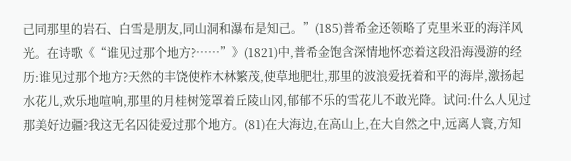己同那里的岩石、白雪是朋友,同山洞和瀑布是知己。”(185)普希金还领略了克里米亚的海洋风光。在诗歌《“谁见过那个地方?……”》(1821)中,普希金饱含深情地怀恋着这段沿海漫游的经历:谁见过那个地方?天然的丰饶使柞木林繁茂,使草地肥壮,那里的波浪爱抚着和平的海岸,激扬起水花儿,欢乐地喧响,那里的月桂树笼罩着丘陵山冈,郁郁不乐的雪花儿不敢光降。试问:什么人见过那美好边疆?我这无名囚徒爱过那个地方。(81)在大海边,在高山上,在大自然之中,远离人寰,方知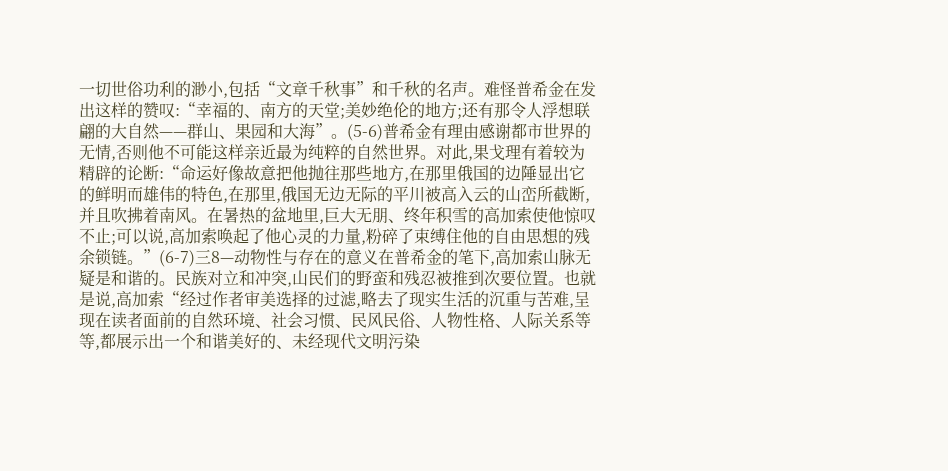一切世俗功利的渺小,包括“文章千秋事”和千秋的名声。难怪普希金在发出这样的赞叹:“幸福的、南方的天堂;美妙绝伦的地方;还有那令人浮想联翩的大自然——群山、果园和大海”。(5-6)普希金有理由感谢都市世界的无情,否则他不可能这样亲近最为纯粹的自然世界。对此,果戈理有着较为精辟的论断:“命运好像故意把他抛往那些地方,在那里俄国的边陲显出它的鲜明而雄伟的特色,在那里,俄国无边无际的平川被高入云的山峦所截断,并且吹拂着南风。在暑热的盆地里,巨大无朋、终年积雪的高加索使他惊叹不止;可以说,高加索唤起了他心灵的力量,粉碎了束缚住他的自由思想的残余锁链。”(6-7)三8—动物性与存在的意义在普希金的笔下,高加索山脉无疑是和谐的。民族对立和冲突,山民们的野蛮和残忍被推到次要位置。也就是说,高加索“经过作者审美选择的过滤,略去了现实生活的沉重与苦难,呈现在读者面前的自然环境、社会习惯、民风民俗、人物性格、人际关系等等,都展示出一个和谐美好的、未经现代文明污染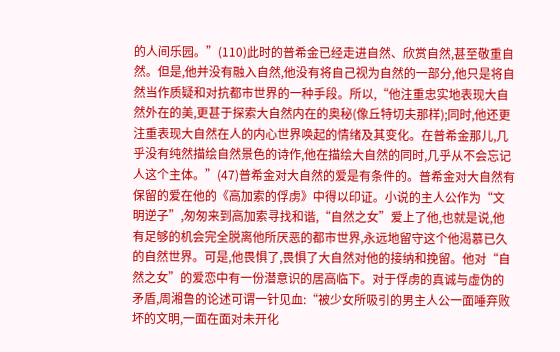的人间乐园。”(110)此时的普希金已经走进自然、欣赏自然,甚至敬重自然。但是,他并没有融入自然,他没有将自己视为自然的一部分,他只是将自然当作质疑和对抗都市世界的一种手段。所以,“他注重忠实地表现大自然外在的美,更甚于探索大自然内在的奥秘(像丘特切夫那样);同时,他还更注重表现大自然在人的内心世界唤起的情绪及其变化。在普希金那儿,几乎没有纯然描绘自然景色的诗作,他在描绘大自然的同时,几乎从不会忘记人这个主体。”(47)普希金对大自然的爱是有条件的。普希金对大自然有保留的爱在他的《高加索的俘虏》中得以印证。小说的主人公作为“文明逆子”,匆匆来到高加索寻找和谐,“自然之女”爱上了他,也就是说,他有足够的机会完全脱离他所厌恶的都市世界,永远地留守这个他渴慕已久的自然世界。可是,他畏惧了,畏惧了大自然对他的接纳和挽留。他对“自然之女”的爱恋中有一份潜意识的居高临下。对于俘虏的真诚与虚伪的矛盾,周湘鲁的论述可谓一针见血:“被少女所吸引的男主人公一面唾弃败坏的文明,一面在面对未开化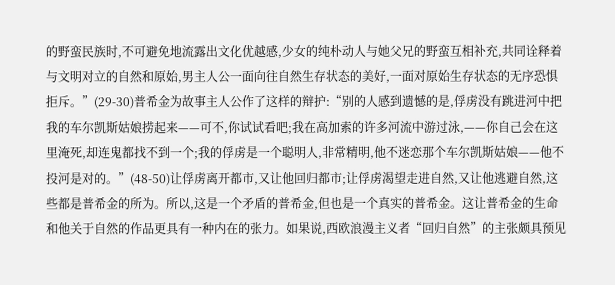的野蛮民族时,不可避免地流露出文化优越感,少女的纯朴动人与她父兄的野蛮互相补充,共同诠释着与文明对立的自然和原始,男主人公一面向往自然生存状态的美好,一面对原始生存状态的无序恐惧拒斥。”(29-30)普希金为故事主人公作了这样的辩护:“别的人感到遗憾的是,俘虏没有跳进河中把我的车尔凯斯姑娘捞起来——可不,你试试看吧;我在高加索的许多河流中游过泳,——你自己会在这里淹死,却连鬼都找不到一个;我的俘虏是一个聪明人,非常精明,他不迷恋那个车尔凯斯姑娘——他不投河是对的。”(48-50)让俘虏离开都市,又让他回归都市;让俘虏渴望走进自然,又让他逃避自然,这些都是普希金的所为。所以,这是一个矛盾的普希金,但也是一个真实的普希金。这让普希金的生命和他关于自然的作品更具有一种内在的张力。如果说,西欧浪漫主义者“回归自然”的主张颇具预见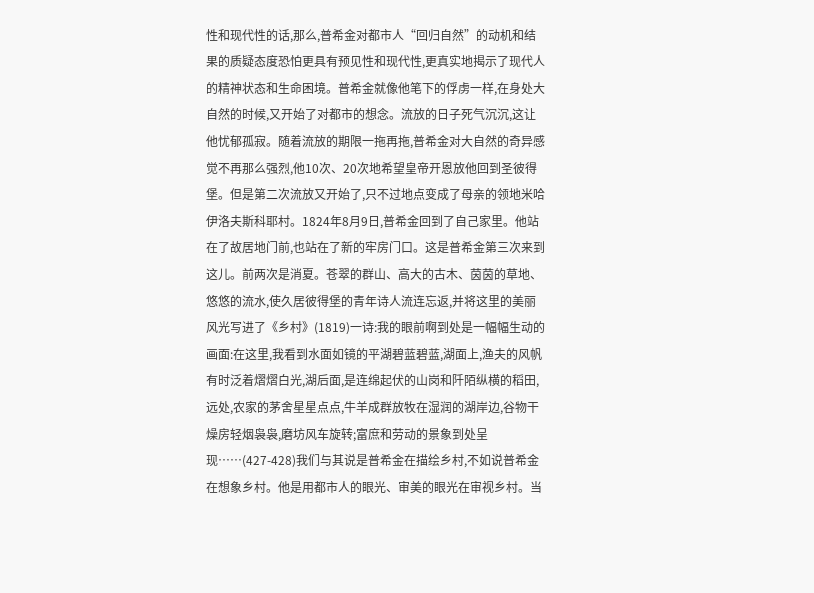性和现代性的话,那么,普希金对都市人“回归自然”的动机和结果的质疑态度恐怕更具有预见性和现代性,更真实地揭示了现代人的精神状态和生命困境。普希金就像他笔下的俘虏一样,在身处大自然的时候,又开始了对都市的想念。流放的日子死气沉沉,这让他忧郁孤寂。随着流放的期限一拖再拖,普希金对大自然的奇异感觉不再那么强烈,他10次、20次地希望皇帝开恩放他回到圣彼得堡。但是第二次流放又开始了,只不过地点变成了母亲的领地米哈伊洛夫斯科耶村。1824年8月9日,普希金回到了自己家里。他站在了故居地门前,也站在了新的牢房门口。这是普希金第三次来到这儿。前两次是消夏。苍翠的群山、高大的古木、茵茵的草地、悠悠的流水,使久居彼得堡的青年诗人流连忘返,并将这里的美丽风光写进了《乡村》(1819)一诗:我的眼前啊到处是一幅幅生动的画面:在这里,我看到水面如镜的平湖碧蓝碧蓝,湖面上,渔夫的风帆有时泛着熠熠白光,湖后面,是连绵起伏的山岗和阡陌纵横的稻田,远处,农家的茅舍星星点点,牛羊成群放牧在湿润的湖岸边,谷物干燥房轻烟袅袅,磨坊风车旋转;富庶和劳动的景象到处呈现……(427-428)我们与其说是普希金在描绘乡村,不如说普希金在想象乡村。他是用都市人的眼光、审美的眼光在审视乡村。当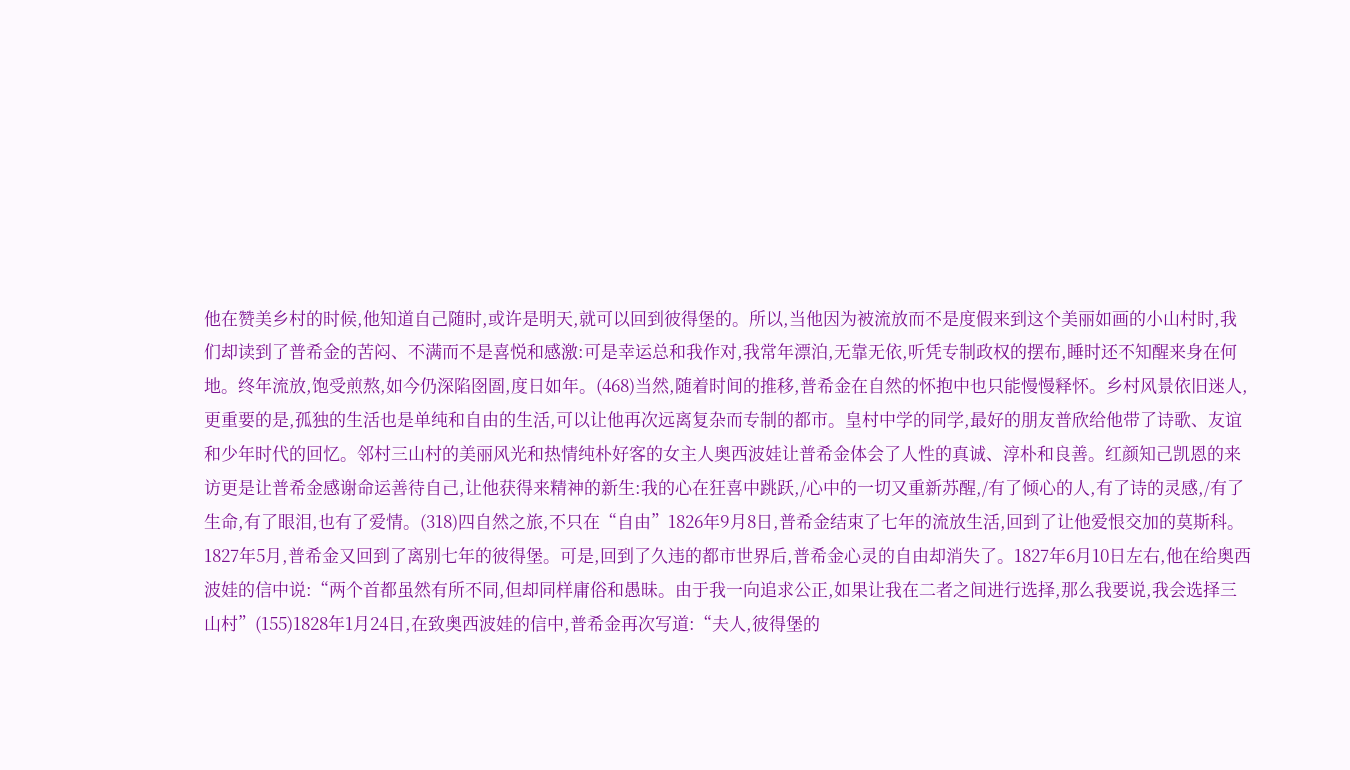他在赞美乡村的时候,他知道自己随时,或许是明天,就可以回到彼得堡的。所以,当他因为被流放而不是度假来到这个美丽如画的小山村时,我们却读到了普希金的苦闷、不满而不是喜悦和感激:可是幸运总和我作对,我常年漂泊,无靠无依,听凭专制政权的摆布,睡时还不知醒来身在何地。终年流放,饱受煎熬,如今仍深陷囹圄,度日如年。(468)当然,随着时间的推移,普希金在自然的怀抱中也只能慢慢释怀。乡村风景依旧迷人,更重要的是,孤独的生活也是单纯和自由的生活,可以让他再次远离复杂而专制的都市。皇村中学的同学,最好的朋友普欣给他带了诗歌、友谊和少年时代的回忆。邻村三山村的美丽风光和热情纯朴好客的女主人奥西波娃让普希金体会了人性的真诚、淳朴和良善。红颜知己凯恩的来访更是让普希金感谢命运善待自己,让他获得来精神的新生:我的心在狂喜中跳跃,/心中的一切又重新苏醒,/有了倾心的人,有了诗的灵感,/有了生命,有了眼泪,也有了爱情。(318)四自然之旅,不只在“自由”1826年9月8日,普希金结束了七年的流放生活,回到了让他爱恨交加的莫斯科。1827年5月,普希金又回到了离别七年的彼得堡。可是,回到了久违的都市世界后,普希金心灵的自由却消失了。1827年6月10日左右,他在给奥西波娃的信中说:“两个首都虽然有所不同,但却同样庸俗和愚昧。由于我一向追求公正,如果让我在二者之间进行选择,那么我要说,我会选择三山村”(155)1828年1月24日,在致奥西波娃的信中,普希金再次写道:“夫人,彼得堡的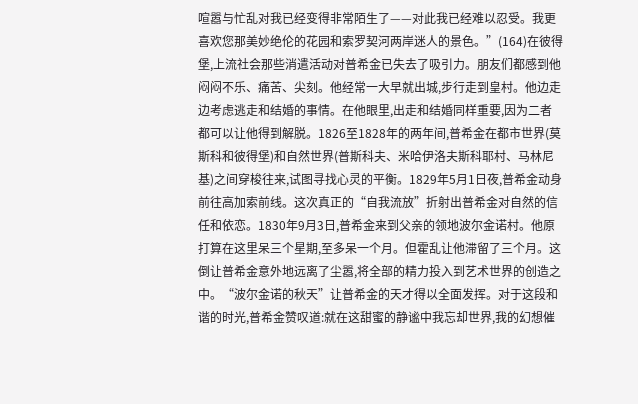喧嚣与忙乱对我已经变得非常陌生了——对此我已经难以忍受。我更喜欢您那美妙绝伦的花园和索罗契河两岸迷人的景色。”(164)在彼得堡,上流社会那些消遣活动对普希金已失去了吸引力。朋友们都感到他闷闷不乐、痛苦、尖刻。他经常一大早就出城,步行走到皇村。他边走边考虑逃走和结婚的事情。在他眼里,出走和结婚同样重要,因为二者都可以让他得到解脱。1826至1828年的两年间,普希金在都市世界(莫斯科和彼得堡)和自然世界(普斯科夫、米哈伊洛夫斯科耶村、马林尼基)之间穿梭往来,试图寻找心灵的平衡。1829年5月1日夜,普希金动身前往高加索前线。这次真正的“自我流放”折射出普希金对自然的信任和依恋。1830年9月3日,普希金来到父亲的领地波尔金诺村。他原打算在这里呆三个星期,至多呆一个月。但霍乱让他滞留了三个月。这倒让普希金意外地远离了尘嚣,将全部的精力投入到艺术世界的创造之中。“波尔金诺的秋天”让普希金的天才得以全面发挥。对于这段和谐的时光,普希金赞叹道:就在这甜蜜的静谧中我忘却世界,我的幻想催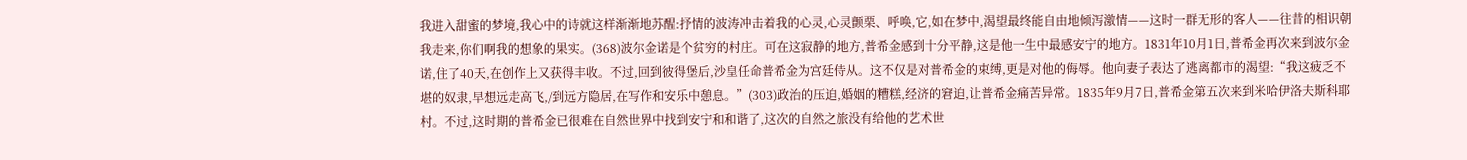我进入甜蜜的梦境,我心中的诗就这样渐渐地苏醒:抒情的波涛冲击着我的心灵,心灵颤栗、呼唤,它,如在梦中,渴望最终能自由地倾泻激情——这时一群无形的客人——往昔的相识朝我走来,你们啊我的想象的果实。(368)波尔金诺是个贫穷的村庄。可在这寂静的地方,普希金感到十分平静,这是他一生中最感安宁的地方。1831年10月1日,普希金再次来到波尔金诺,住了40天,在创作上又获得丰收。不过,回到彼得堡后,沙皇任命普希金为宫廷侍从。这不仅是对普希金的束缚,更是对他的侮辱。他向妻子表达了逃离都市的渴望:“我这疲乏不堪的奴隶,早想远走高飞,/到远方隐居,在写作和安乐中憩息。”(303)政治的压迫,婚姻的糟糕,经济的窘迫,让普希金痛苦异常。1835年9月7日,普希金第五次来到米哈伊洛夫斯科耶村。不过,这时期的普希金已很难在自然世界中找到安宁和和谐了,这次的自然之旅没有给他的艺术世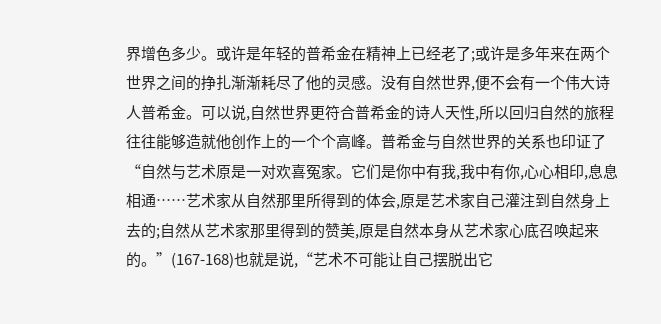界增色多少。或许是年轻的普希金在精神上已经老了;或许是多年来在两个世界之间的挣扎渐渐耗尽了他的灵感。没有自然世界,便不会有一个伟大诗人普希金。可以说,自然世界更符合普希金的诗人天性,所以回归自然的旅程往往能够造就他创作上的一个个高峰。普希金与自然世界的关系也印证了“自然与艺术原是一对欢喜冤家。它们是你中有我,我中有你,心心相印,息息相通……艺术家从自然那里所得到的体会,原是艺术家自己灌注到自然身上去的;自然从艺术家那里得到的赞美,原是自然本身从艺术家心底召唤起来的。”(167-168)也就是说,“艺术不可能让自己摆脱出它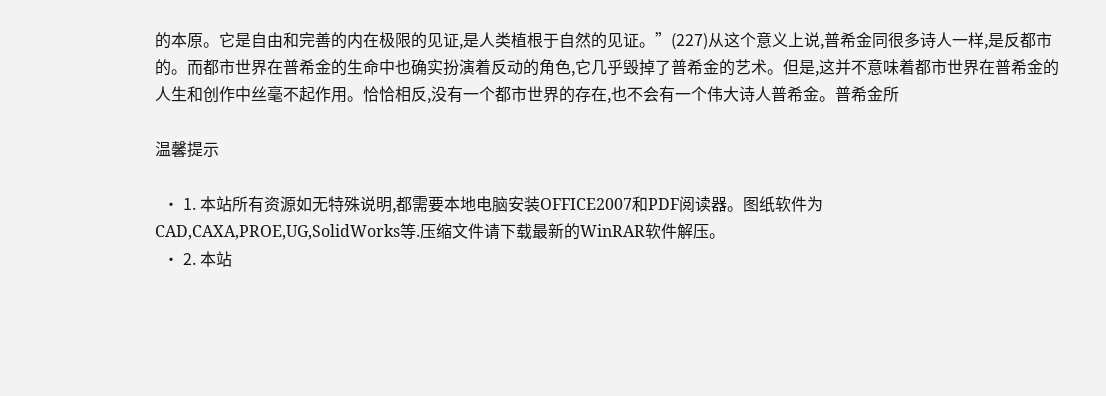的本原。它是自由和完善的内在极限的见证,是人类植根于自然的见证。”(227)从这个意义上说,普希金同很多诗人一样,是反都市的。而都市世界在普希金的生命中也确实扮演着反动的角色,它几乎毁掉了普希金的艺术。但是,这并不意味着都市世界在普希金的人生和创作中丝毫不起作用。恰恰相反,没有一个都市世界的存在,也不会有一个伟大诗人普希金。普希金所

温馨提示

  • 1. 本站所有资源如无特殊说明,都需要本地电脑安装OFFICE2007和PDF阅读器。图纸软件为CAD,CAXA,PROE,UG,SolidWorks等.压缩文件请下载最新的WinRAR软件解压。
  • 2. 本站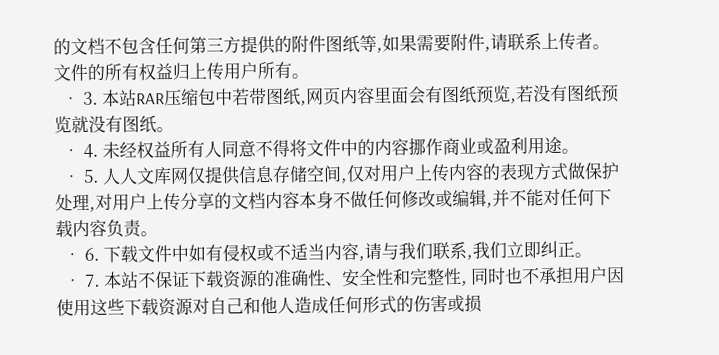的文档不包含任何第三方提供的附件图纸等,如果需要附件,请联系上传者。文件的所有权益归上传用户所有。
  • 3. 本站RAR压缩包中若带图纸,网页内容里面会有图纸预览,若没有图纸预览就没有图纸。
  • 4. 未经权益所有人同意不得将文件中的内容挪作商业或盈利用途。
  • 5. 人人文库网仅提供信息存储空间,仅对用户上传内容的表现方式做保护处理,对用户上传分享的文档内容本身不做任何修改或编辑,并不能对任何下载内容负责。
  • 6. 下载文件中如有侵权或不适当内容,请与我们联系,我们立即纠正。
  • 7. 本站不保证下载资源的准确性、安全性和完整性, 同时也不承担用户因使用这些下载资源对自己和他人造成任何形式的伤害或损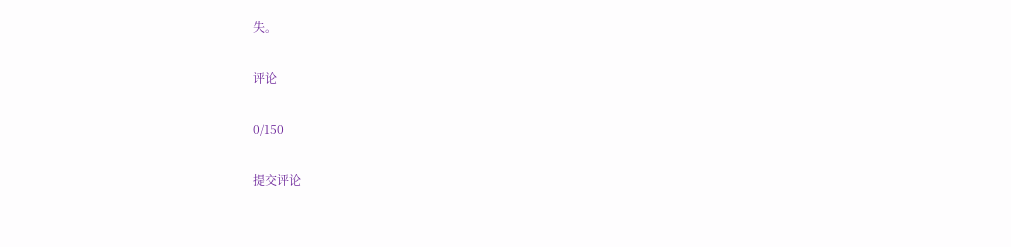失。

评论

0/150

提交评论